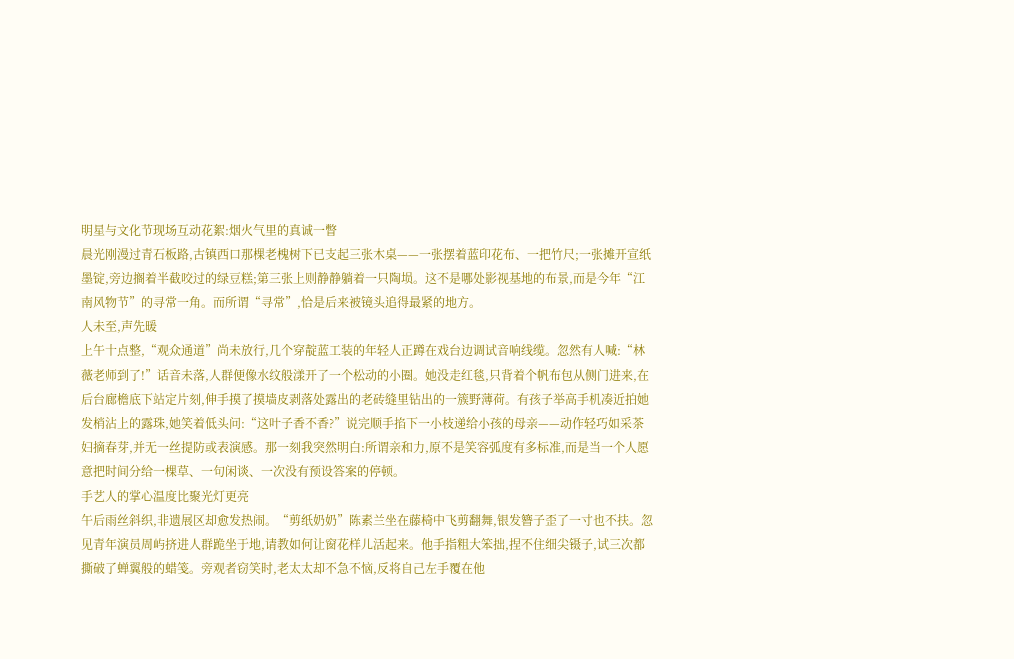明星与文化节现场互动花絮:烟火气里的真诚一瞥
晨光刚漫过青石板路,古镇西口那棵老槐树下已支起三张木桌——一张摆着蓝印花布、一把竹尺;一张摊开宣纸墨锭,旁边搁着半截咬过的绿豆糕;第三张上则静静躺着一只陶埙。这不是哪处影视基地的布景,而是今年“江南风物节”的寻常一角。而所谓“寻常”,恰是后来被镜头追得最紧的地方。
人未至,声先暖
上午十点整,“观众通道”尚未放行,几个穿靛蓝工装的年轻人正蹲在戏台边调试音响线缆。忽然有人喊:“林薇老师到了!”话音未落,人群便像水纹般漾开了一个松动的小圈。她没走红毯,只背着个帆布包从侧门进来,在后台廊檐底下站定片刻,伸手摸了摸墙皮剥落处露出的老砖缝里钻出的一簇野薄荷。有孩子举高手机凑近拍她发梢沾上的露珠,她笑着低头问:“这叶子香不香?”说完顺手掐下一小枝递给小孩的母亲——动作轻巧如采茶妇摘春芽,并无一丝提防或表演感。那一刻我突然明白:所谓亲和力,原不是笑容弧度有多标准,而是当一个人愿意把时间分给一棵草、一句闲谈、一次没有预设答案的停顿。
手艺人的掌心温度比聚光灯更亮
午后雨丝斜织,非遗展区却愈发热闹。“剪纸奶奶”陈素兰坐在藤椅中飞剪翻舞,银发簪子歪了一寸也不扶。忽见青年演员周屿挤进人群跪坐于地,请教如何让窗花样儿活起来。他手指粗大笨拙,捏不住细尖镊子,试三次都撕破了蝉翼般的蜡笺。旁观者窃笑时,老太太却不急不恼,反将自己左手覆在他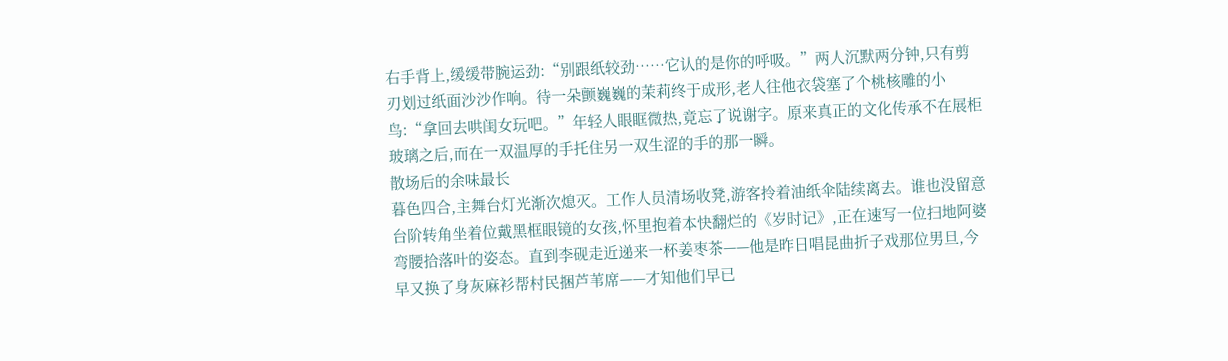右手背上,缓缓带腕运劲:“别跟纸较劲……它认的是你的呼吸。”两人沉默两分钟,只有剪刃划过纸面沙沙作响。待一朵颤巍巍的茉莉终于成形,老人往他衣袋塞了个桃核雕的小鸟:“拿回去哄闺女玩吧。”年轻人眼眶微热,竟忘了说谢字。原来真正的文化传承不在展柜玻璃之后,而在一双温厚的手托住另一双生涩的手的那一瞬。
散场后的余味最长
暮色四合,主舞台灯光渐次熄灭。工作人员清场收凳,游客拎着油纸伞陆续离去。谁也没留意台阶转角坐着位戴黑框眼镜的女孩,怀里抱着本快翻烂的《岁时记》,正在速写一位扫地阿婆弯腰拾落叶的姿态。直到李砚走近递来一杯姜枣茶——他是昨日唱昆曲折子戏那位男旦,今早又换了身灰麻衫帮村民捆芦苇席——才知他们早已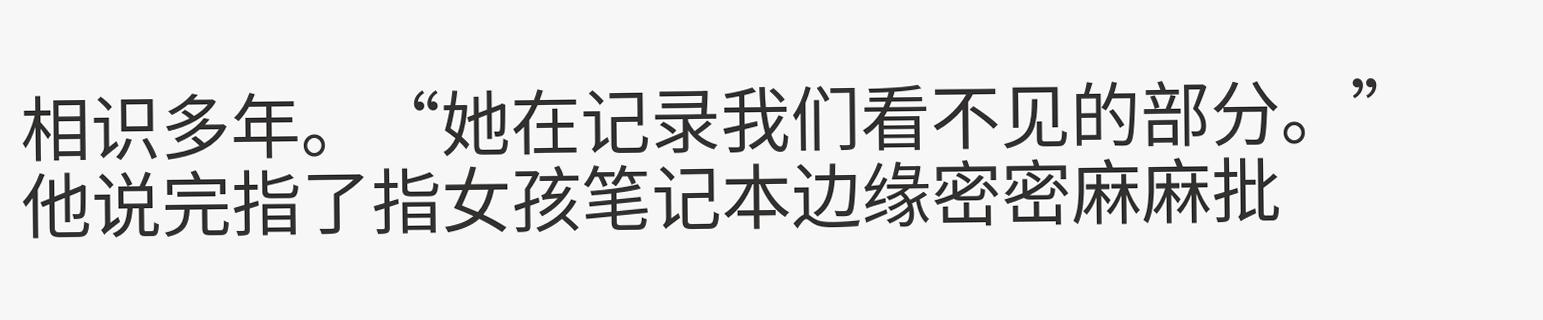相识多年。“她在记录我们看不见的部分。”他说完指了指女孩笔记本边缘密密麻麻批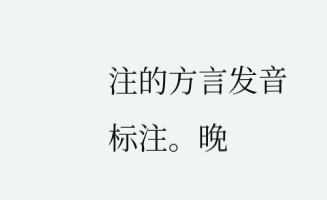注的方言发音标注。晚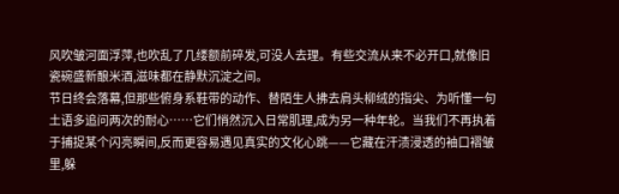风吹皱河面浮萍,也吹乱了几缕额前碎发,可没人去理。有些交流从来不必开口,就像旧瓷碗盛新酿米酒,滋味都在静默沉淀之间。
节日终会落幕,但那些俯身系鞋带的动作、替陌生人拂去肩头柳绒的指尖、为听懂一句土语多追问两次的耐心……它们悄然沉入日常肌理,成为另一种年轮。当我们不再执着于捕捉某个闪亮瞬间,反而更容易遇见真实的文化心跳——它藏在汗渍浸透的袖口褶皱里,躲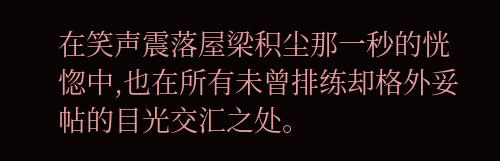在笑声震落屋梁积尘那一秒的恍惚中,也在所有未曾排练却格外妥帖的目光交汇之处。